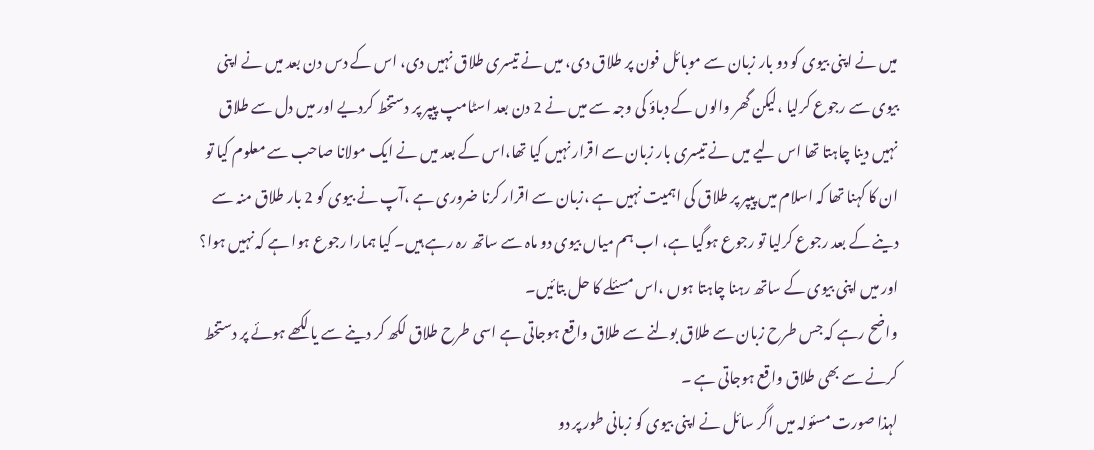میں نے اپنی بیوی کو دو بار زبان سے موبائل فون پر طلاق دی، میں نے تیسری طلاق نہیں دی، اس کے دس دن بعد میں نے اپنی بیوی سے رجوع کرلیا ،لیکن گھر والوں کے دباؤ کی وجہ سے میں نے 2 دن بعد اسٹامپ پیپر پر دستخط کردیے اور میں دل سے طلاق نہیں دینا چاہتا تھا اس لیے میں نے تیسری بار زبان سے اقرار نہیں کیا تھا،اس کے بعد میں نے ایک مولانا صاحب سے معلوم کیا تو ان کا کہنا تھا کہ اسلام میں پیپر پر طلاق کی اہمیت نہیں ہے ،زبان سے اقرار کرنا ضروری ہے ،آپ نے بیوی کو 2 بار طلاق منہ سے دینے کے بعد رجوع کرلیا تو رجوع ہوگیا ہے، اب ہم میاں بیوی دو ماہ سے ساتھ رہ رہے ہیں۔ کیا ہمارا رجوع ہوا ہے کہ نہیں ہوا؟ اور میں اپنی بیوی کے ساتھ رہنا چاہتا ہوں ،اس مسئلے کا حل بتائیں۔
واضح رہے کہ جس طرح زبان سے طلاق بولنے سے طلاق واقع ہوجاتی ہے اسی طرح طلاق لکھ کر دینے سے یا لکھے ہوئے پر دستخط کرنے سے بھی طلاق واقع ہوجاتی ہے ۔
لہذا صورت مسئولہ میں اگر سائل نے اپنی بیوی کو زبانی طور پر دو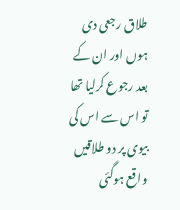طلاق رجعی دی ہوں اور ان کے بعد رجوع کرلیا تھا تو اس سے اس کی بیوی پر دو طلاقیں واقع ہوگئی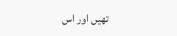تھیں اور اس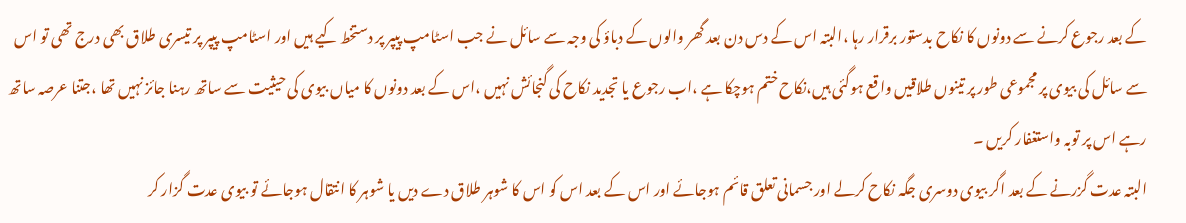کے بعد رجوع کرنے سے دونوں کا نکاح بدستور برقرار رہا ،البتہ اس کے دس دن بعد گھر والوں کے دباؤ کی وجہ سے سائل نے جب اسٹامپ پیپر پر دستخط کیے ہیں اور اسٹامپ پیپر پر تیسری طلاق بھی درج تھی تو اس سے سائل کی بیوی پر مجموعی طور پر تینوں طلاقیں واقع ہوگئی ہیں،نکاح ختم ہوچکا ہے ،اب رجوع یا تجدید نکاح کی گنجائش نہیں ،اس کے بعد دونوں کا میاں بیوی کی حیثیت سے ساتھ رہنا جائز نہیں تھا ،جتنا عرصہ ساتھ رہے اس پر توبہ واستغفار کریں ۔
البتہ عدت گزرنے کے بعد اگر بیوی دوسری جگہ نکاح کرلے اور جسمانی تعلق قائم ہوجائے اور اس کے بعد اس کو اس کا شوہر طلاق دے دیں یا شوہر کا انتقال ہوجائے تو بیوی عدت گزار کر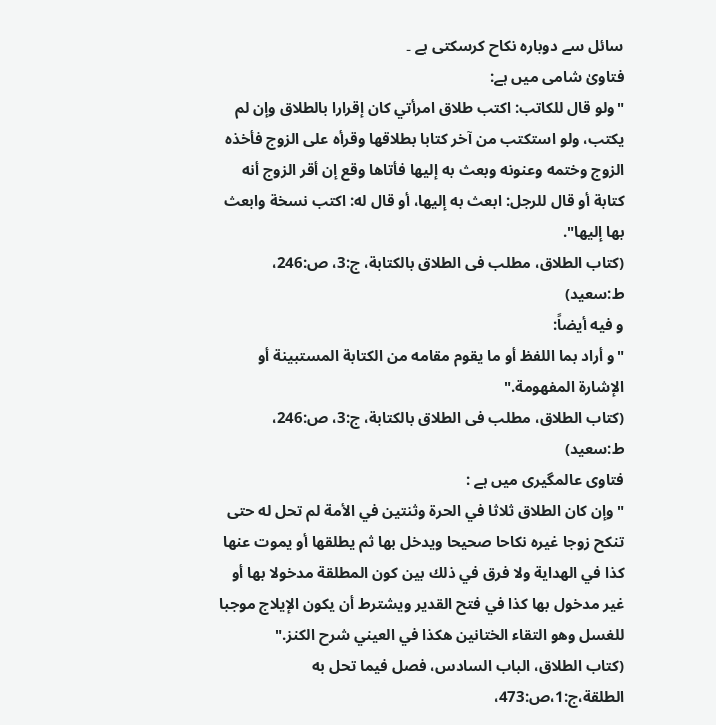سائل سے دوبارہ نکاح کرسکتی ہے ۔
فتاویٰ شامی میں ہے:
"ولو قال للكاتب: اكتب طلاق امرأتي كان إقرارا بالطلاق وإن لم يكتب، ولو استكتب من آخر كتابا بطلاقها وقرأه على الزوج فأخذه الزوج وختمه وعنونه وبعث به إليها فأتاها وقع إن أقر الزوج أنه كتابة أو قال للرجل: ابعث به إليها، أو قال له: اكتب نسخة وابعث بها إليها".
(کتاب الطلاق، مطلب فی الطلاق بالکتابة، ج:3، ص:246، ط:سعید)
و فیه أیضاً:
"و أراد بما اللفظ أو ما يقوم مقامه من الكتابة المستبينة أو الإشارة المفهومة."
(کتاب الطلاق، مطلب فی الطلاق بالکتابة، ج:3، ص:246، ط:سعید)
فتاوی عالمگیری میں ہے :
"وإن كان الطلاق ثلاثا في الحرة وثنتين في الأمة لم تحل له حتى تنكح زوجا غيره نكاحا صحيحا ويدخل بها ثم يطلقها أو يموت عنها كذا في الهداية ولا فرق في ذلك بين كون المطلقة مدخولا بها أو غير مدخول بها كذا في فتح القدير ويشترط أن يكون الإيلاج موجبا للغسل وهو التقاء الختانين هكذا في العيني شرح الكنز."
(کتاب الطلاق، الباب السادس، فصل فیما تحل به الطلقة،ج:1،ص:473،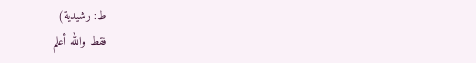ط: رشیدیة)
فقط والله أعلم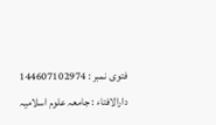فتوی نمبر : 144607102974
دارالافتاء : جامعہ علوم اسلامیہ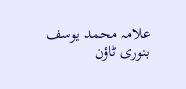علامہ محمد یوسف بنوری ٹاؤن